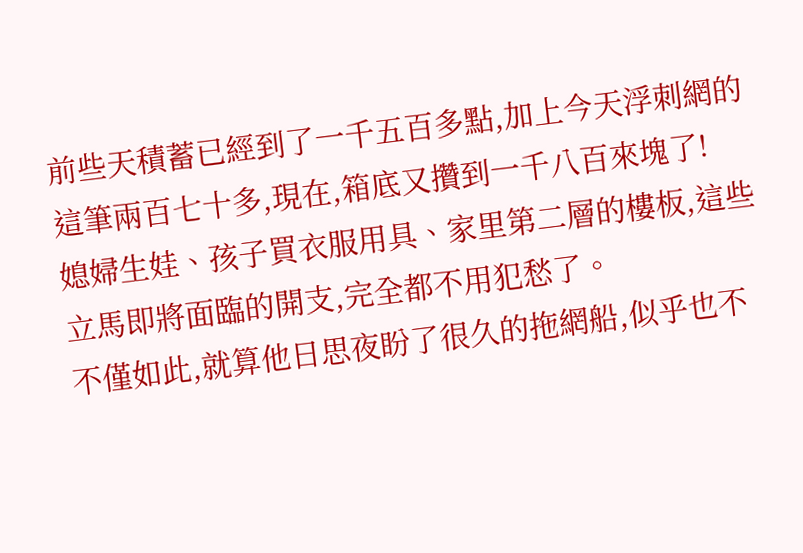前些天積蓄已經到了一千五百多點,加上今天浮刺網的這筆兩百七十多,現在,箱底又攢到一千八百來塊了!
媳婦生娃、孩子買衣服用具、家里第二層的樓板,這些立馬即將面臨的開支,完全都不用犯愁了。
不僅如此,就算他日思夜盼了很久的拖網船,似乎也不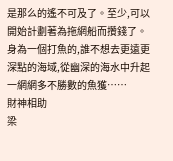是那么的遙不可及了。至少,可以開始計劃著為拖網船而攢錢了。
身為一個打魚的,誰不想去更遠更深點的海域,從幽深的海水中升起一網網多不勝數的魚獲……
財神相助
梁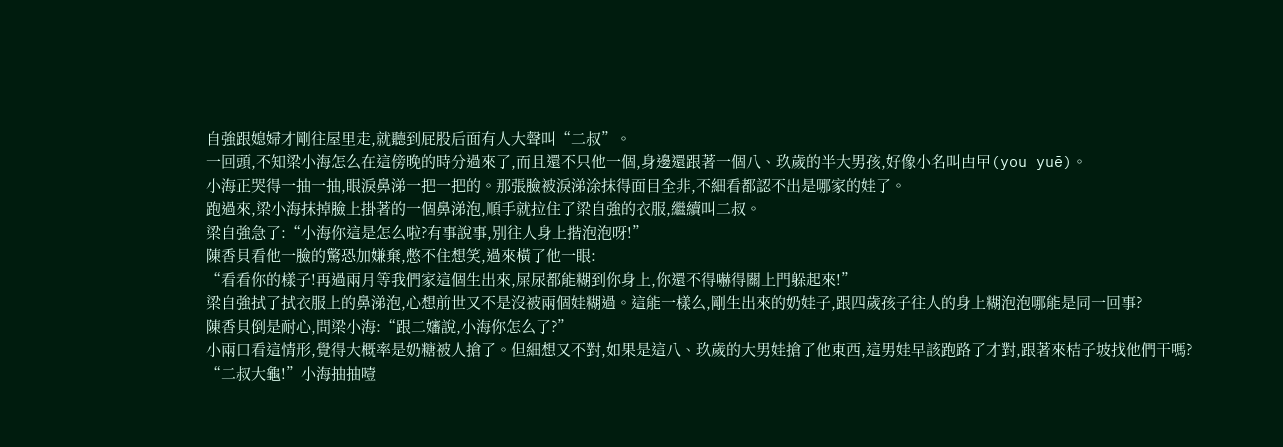自強跟媳婦才剛往屋里走,就聽到屁股后面有人大聲叫“二叔”。
一回頭,不知梁小海怎么在這傍晚的時分過來了,而且還不只他一個,身邊還跟著一個八、玖歲的半大男孩,好像小名叫甴曱(you yuē)。
小海正哭得一抽一抽,眼淚鼻涕一把一把的。那張臉被淚涕涂抹得面目全非,不細看都認不出是哪家的娃了。
跑過來,梁小海抹掉臉上掛著的一個鼻涕泡,順手就拉住了梁自強的衣服,繼續叫二叔。
梁自強急了:“小海你這是怎么啦?有事說事,別往人身上揩泡泡呀!”
陳香貝看他一臉的驚恐加嫌棄,憋不住想笑,過來橫了他一眼:
“看看你的樣子!再過兩月等我們家這個生出來,屎尿都能糊到你身上,你還不得嚇得關上門躲起來!”
梁自強拭了拭衣服上的鼻涕泡,心想前世又不是沒被兩個娃糊過。這能一樣么,剛生出來的奶娃子,跟四歲孩子往人的身上糊泡泡哪能是同一回事?
陳香貝倒是耐心,問梁小海:“跟二嬸說,小海你怎么了?”
小兩口看這情形,覺得大概率是奶糖被人搶了。但細想又不對,如果是這八、玖歲的大男娃搶了他東西,這男娃早該跑路了才對,跟著來桔子坡找他們干嗎?
“二叔大龜!”小海抽抽噎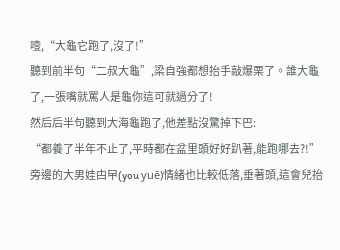噎,“大龜它跑了,沒了!”
聽到前半句“二叔大龜”,梁自強都想抬手敲爆栗了。誰大龜了,一張嘴就罵人是龜你這可就過分了!
然后后半句聽到大海龜跑了,他差點沒驚掉下巴:
“都養了半年不止了,平時都在盆里頭好好趴著,能跑哪去?!”
旁邊的大男娃甴曱(you yuē)情緒也比較低落,垂著頭,這會兒抬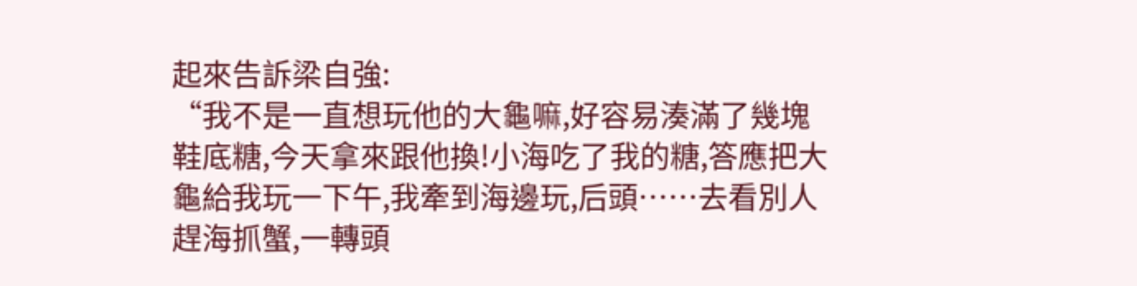起來告訴梁自強:
“我不是一直想玩他的大龜嘛,好容易湊滿了幾塊鞋底糖,今天拿來跟他換!小海吃了我的糖,答應把大龜給我玩一下午,我牽到海邊玩,后頭……去看別人趕海抓蟹,一轉頭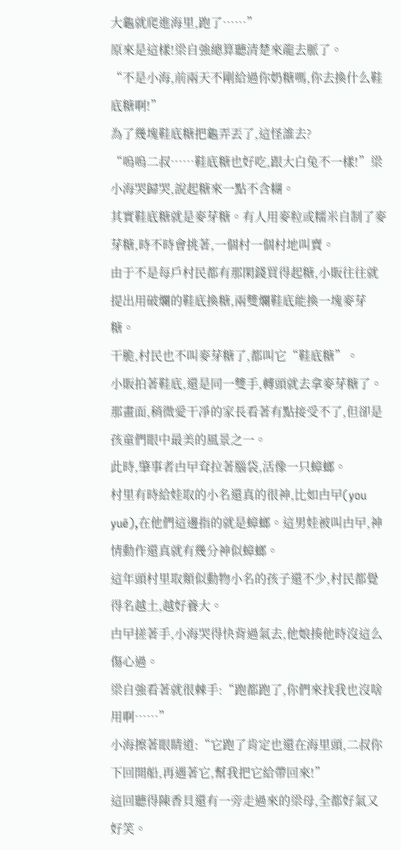大龜就爬進海里,跑了……”
原來是這樣!梁自強總算聽清楚來龍去脈了。
“不是小海,前兩天不剛給過你奶糖嗎,你去換什么鞋底糖啊!”
為了幾塊鞋底糖把龜弄丟了,這怪誰去?
“嗚嗚二叔……鞋底糖也好吃,跟大白兔不一樣!”梁小海哭歸哭,說起糖來一點不含糊。
其實鞋底糖就是麥芽糖。有人用麥粒或糯米自制了麥芽糖,時不時會挑著,一個村一個村地叫賣。
由于不是每戶村民都有那閑錢買得起糖,小販往往就提出用破爛的鞋底換糖,兩雙爛鞋底能換一塊麥芽糖。
干脆,村民也不叫麥芽糖了,都叫它“鞋底糖”。
小販拍著鞋底,還是同一雙手,轉頭就去拿麥芽糖了。那畫面,稍微愛干凈的家長看著有點接受不了,但卻是孩童們眼中最美的風景之一。
此時,肇事者甴曱耷拉著腦袋,活像一只蟑螂。
村里有時給娃取的小名還真的很神,比如甴曱(you yuē),在他們這邊指的就是蟑螂。這男娃被叫甴曱,神情動作還真就有幾分神似蟑螂。
這年頭村里取類似動物小名的孩子還不少,村民都覺得名越土,越好養大。
甴曱搓著手,小海哭得快背過氣去,他娘揍他時沒這么傷心過。
梁自強看著就很棘手:“跑都跑了,你們來找我也沒啥用啊……”
小海擦著眼睛道:“它跑了肯定也還在海里頭,二叔你下回開船,再遇著它,幫我把它給帶回來!”
這回聽得陳香貝還有一旁走過來的梁母,全都好氣又好笑。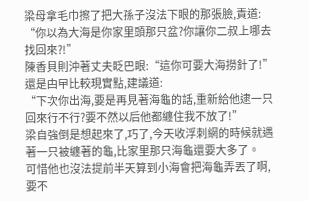梁母拿毛巾擦了把大孫子沒法下眼的那張臉,責道:
“你以為大海是你家里頭那只盆?你讓你二叔上哪去找回來?!”
陳香貝則沖著丈夫眨巴眼:“這你可要大海撈針了!”
還是甴曱比較現實點,建議道:
“下次你出海,要是再見著海龜的話,重新給他逮一只回來行不行?要不然以后他都纏住我不放了!”
梁自強倒是想起來了,巧了,今天收浮刺網的時候就遇著一只被纏著的龜,比家里那只海龜還要大多了。
可惜他也沒法提前半天算到小海會把海龜弄丟了啊,要不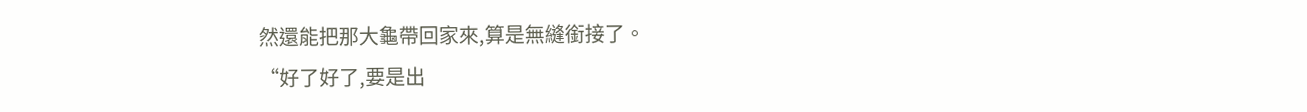然還能把那大龜帶回家來,算是無縫銜接了。
“好了好了,要是出